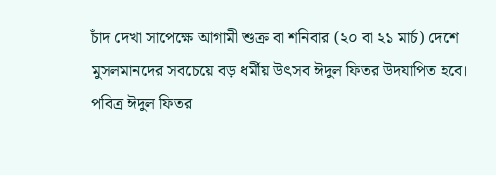চাঁদ দেখা সাপেক্ষে আগামী শুক্র বা শনিবার (২০ বা ২১ মার্চ) দেশে মুসলমানদের সবচেয়ে বড় ধর্মীয় উৎসব ঈদুল ফিতর উদযাপিত হবে। পবিত্র ঈদুল ফিতর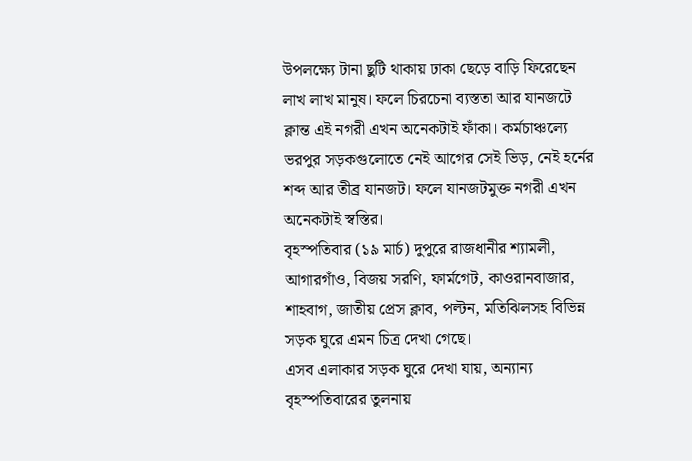উপলক্ষ্যে টানা ছুটি থাকায় ঢাকা ছেড়ে বাড়ি ফিরেছেন লাখ লাখ মানুষ। ফলে চিরচেনা ব্যস্ততা আর যানজটে ক্লান্ত এই নগরী এখন অনেকটাই ফাঁকা। কর্মচাঞ্চল্যে ভরপুর সড়কগুলোতে নেই আগের সেই ভিড়, নেই হর্নের শব্দ আর তীব্র যানজট। ফলে যানজটমুক্ত নগরী এখন অনেকটাই স্বস্তির।
বৃহস্পতিবার (১৯ মার্চ) দুপুরে রাজধানীর শ্যামলী, আগারগাঁও, বিজয় সরণি, ফার্মগেট, কাওরানবাজার, শাহবাগ, জাতীয় প্রেস ক্লাব, পল্টন, মতিঝিলসহ বিভিন্ন সড়ক ঘুরে এমন চিত্র দেখা গেছে।
এসব এলাকার সড়ক ঘুরে দেখা যায়, অন্যান্য বৃহস্পতিবারের তুলনায়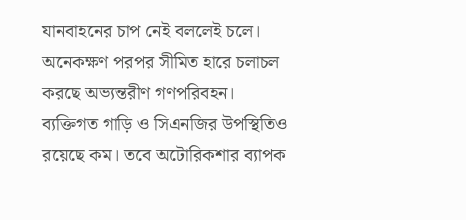যানবাহনের চাপ নেই বললেই চলে। অনেকক্ষণ পরপর সীমিত হারে চলাচল করছে অভ্যন্তরীণ গণপরিবহন। ব্যক্তিগত গাড়ি ও সিএনজির উপস্থিতিও রয়েছে কম। তবে অটোরিকশার ব্যাপক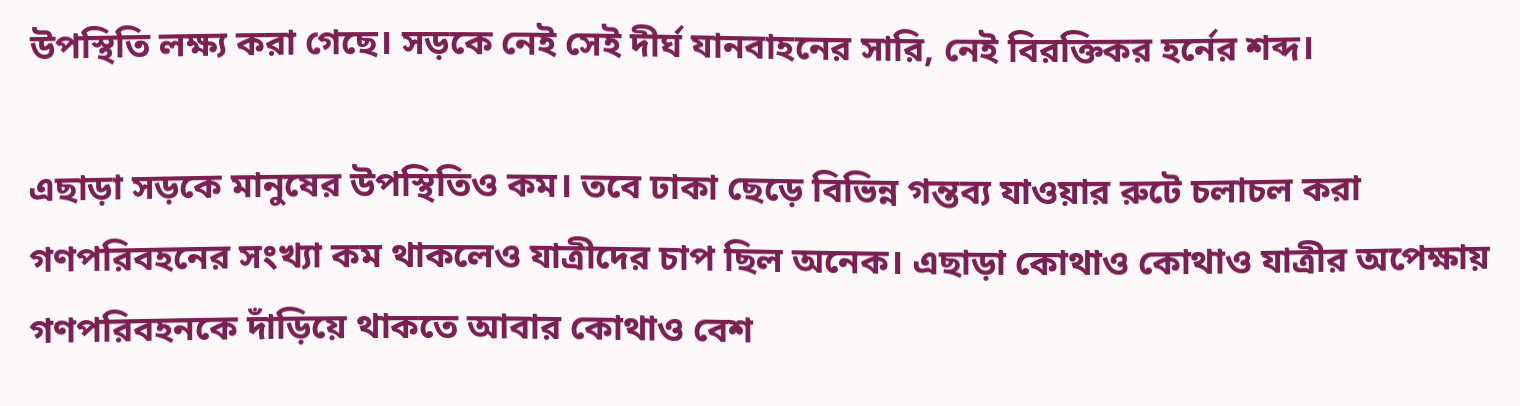উপস্থিতি লক্ষ্য করা গেছে। সড়কে নেই সেই দীর্ঘ যানবাহনের সারি, নেই বিরক্তিকর হর্নের শব্দ।

এছাড়া সড়কে মানুষের উপস্থিতিও কম। তবে ঢাকা ছেড়ে বিভিন্ন গন্তব্য যাওয়ার রুটে চলাচল করা গণপরিবহনের সংখ্যা কম থাকলেও যাত্রীদের চাপ ছিল অনেক। এছাড়া কোথাও কোথাও যাত্রীর অপেক্ষায় গণপরিবহনকে দাঁড়িয়ে থাকতে আবার কোথাও বেশ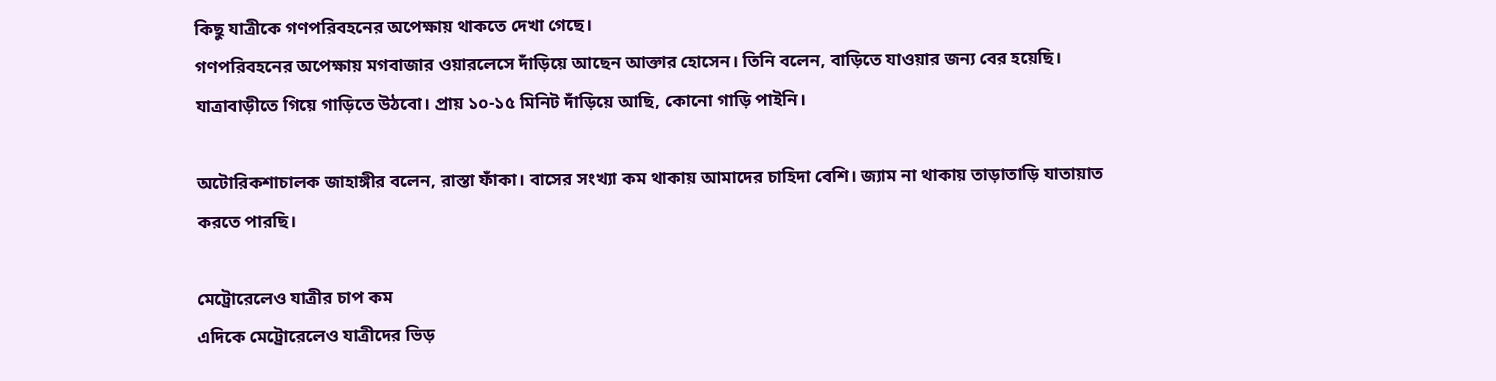কিছু যাত্রীকে গণপরিবহনের অপেক্ষায় থাকতে দেখা গেছে।
গণপরিবহনের অপেক্ষায় মগবাজার ওয়ারলেসে দাঁড়িয়ে আছেন আক্তার হোসেন। তিনি বলেন, বাড়িতে যাওয়ার জন্য বের হয়েছি। যাত্রাবাড়ীতে গিয়ে গাড়িতে উঠবো। প্রায় ১০-১৫ মিনিট দাঁড়িয়ে আছি, কোনো গাড়ি পাইনি।

অটোরিকশাচালক জাহাঙ্গীর বলেন, রাস্তা ফাঁকা। বাসের সংখ্যা কম থাকায় আমাদের চাহিদা বেশি। জ্যাম না থাকায় তাড়াতাড়ি যাতায়াত করতে পারছি।

মেট্রোরেলেও যাত্রীর চাপ কম
এদিকে মেট্রোরেলেও যাত্রীদের ভিড়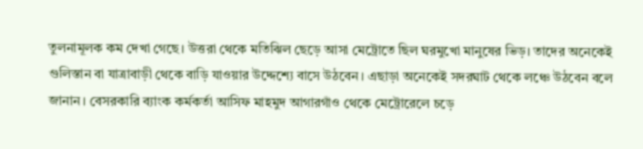তুলনামূলক কম দেখা গেছে। উত্তরা থেকে মতিঝিল ছেড়ে আসা মেট্রোতে ছিল ঘরমুখো মানুষের ভিড়। তাদের অনেকেই গুলিস্তান বা যাত্রাবাড়ী থেকে বাড়ি যাওয়ার উদ্দেশ্যে বাসে উঠবেন। এছাড়া অনেকেই সদরঘাট থেকে লঞ্চে উঠবেন বলে জানান। বেসরকারি ব্যাংক কর্মকর্তা আসিফ মাহমুদ আগারগাঁও থেকে মেট্রোরেলে চড়ে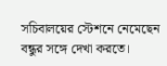সচিবালয়ের স্টেশনে নেমেছেন বন্ধুর সঙ্গে দেখা করতে।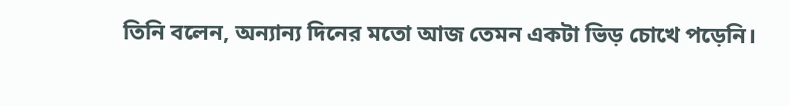তিনি বলেন, অন্যান্য দিনের মতো আজ তেমন একটা ভিড় চোখে পড়েনি।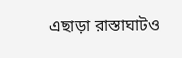এছাড়া রাস্তাঘাটও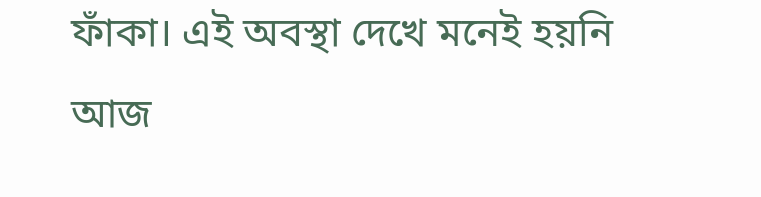ফাঁকা। এই অবস্থা দেখে মনেই হয়নি আজ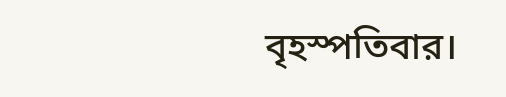বৃহস্পতিবার।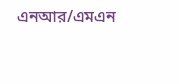এনআর/এমএন